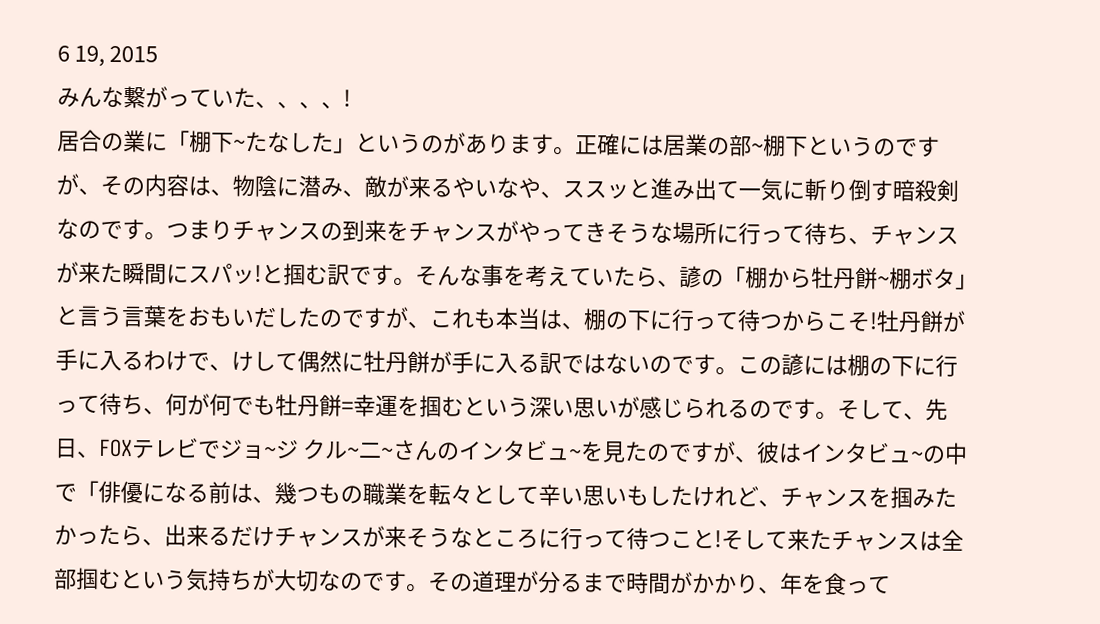6 19, 2015
みんな繋がっていた、、、、!
居合の業に「棚下~たなした」というのがあります。正確には居業の部~棚下というのですが、その内容は、物陰に潜み、敵が来るやいなや、ススッと進み出て一気に斬り倒す暗殺剣なのです。つまりチャンスの到来をチャンスがやってきそうな場所に行って待ち、チャンスが来た瞬間にスパッ!と掴む訳です。そんな事を考えていたら、諺の「棚から牡丹餅~棚ボタ」と言う言葉をおもいだしたのですが、これも本当は、棚の下に行って待つからこそ!牡丹餅が手に入るわけで、けして偶然に牡丹餅が手に入る訳ではないのです。この諺には棚の下に行って待ち、何が何でも牡丹餅=幸運を掴むという深い思いが感じられるのです。そして、先日、FOXテレビでジョ~ジ クル~二~さんのインタビュ~を見たのですが、彼はインタビュ~の中で「俳優になる前は、幾つもの職業を転々として辛い思いもしたけれど、チャンスを掴みたかったら、出来るだけチャンスが来そうなところに行って待つこと!そして来たチャンスは全部掴むという気持ちが大切なのです。その道理が分るまで時間がかかり、年を食って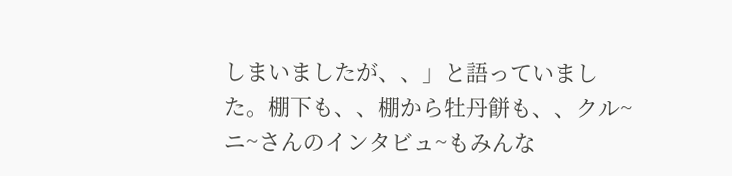しまいましたが、、」と語っていました。棚下も、、棚から牡丹餅も、、クル~ニ~さんのインタビュ~もみんな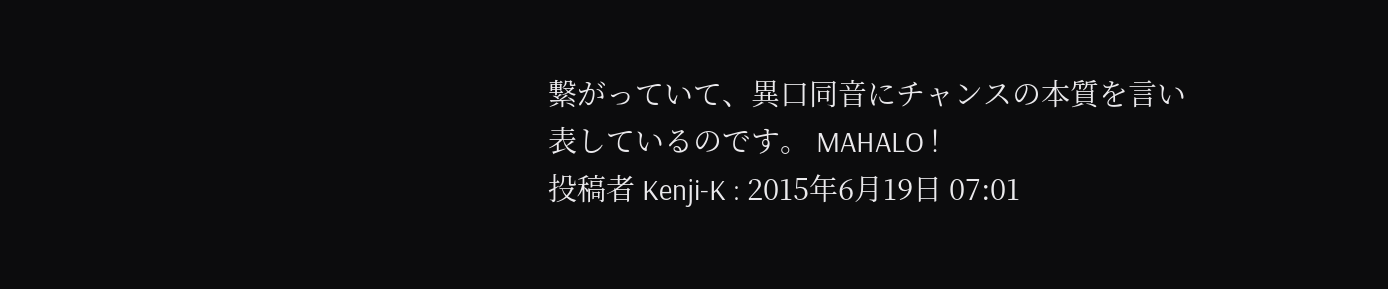繋がっていて、異口同音にチャンスの本質を言い表しているのです。 MAHALO !
投稿者 Kenji-K : 2015年6月19日 07:01